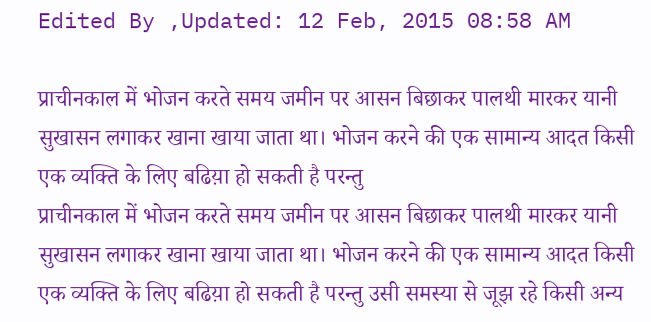Edited By ,Updated: 12 Feb, 2015 08:58 AM

प्राचीनकाल में भोजन करते समय जमीन पर आसन बिछाकर पालथी मारकर यानी सुखासन लगाकर खाना खाया जाता था। भोजन करने की एक सामान्य आदत किसी एक व्यक्ति के लिए बढिय़ा हो सकती है परन्तु
प्राचीनकाल में भोजन करते समय जमीन पर आसन बिछाकर पालथी मारकर यानी सुखासन लगाकर खाना खाया जाता था। भोजन करने की एक सामान्य आदत किसी एक व्यक्ति के लिए बढिय़ा हो सकती है परन्तु उसी समस्या से जूझ रहे किसी अन्य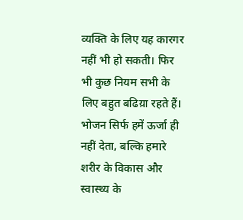व्यक्ति के लिए यह कारगर नहीं भी हो सकती। फिर भी कुछ नियम सभी के लिए बहुत बढिय़ा रहते हैं। भोजन सिर्फ हमें ऊर्जा ही नहीं देता, बल्कि हमारे शरीर के विकास और स्वास्थ्य के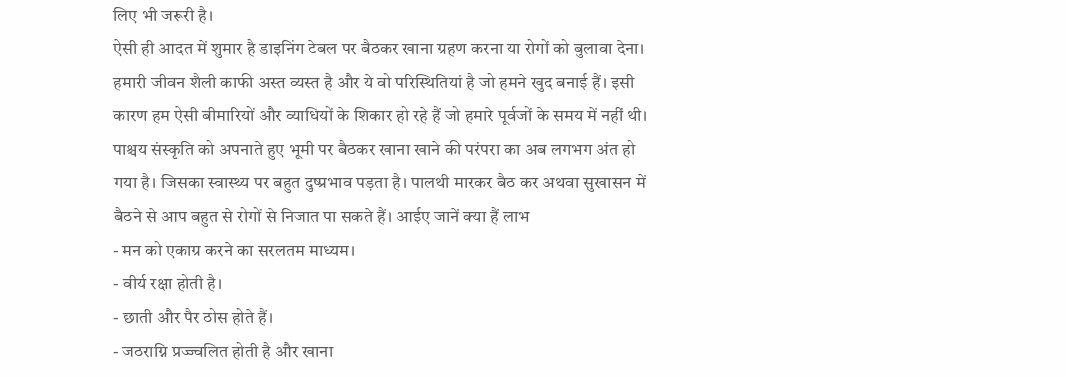लिए भी जरूरी है।
ऐसी ही आदत में शुमार है डाइनिंग टेबल पर बैठकर खाना ग्रहण करना या रोगों को बुलावा देना। हमारी जीवन शैली काफी अस्त व्यस्त है और ये वो परिस्थितियां है जो हमने खुद बनाई हैं। इसी कारण हम ऐसी बीमारियों और व्याधियों के शिकार हो रहे हैं जो हमारे पूर्वजों के समय में नहीं थी।
पाश्चय संस्कृति को अपनाते हुए भूमी पर बैठकर खाना खाने की परंपरा का अब लगभग अंत हो गया है। जिसका स्वास्थ्य पर बहुत दुष्प्रभाव पड़ता है। पालथी मारकर बैठ कर अथवा सुखासन में बैठने से आप बहुत से रोगों से निजात पा सकते हैं। आईए जानें क्या हैं लाभ
- मन को एकाग्र करने का सरलतम माध्यम।
- वीर्य रक्षा होती है।
- छाती और पैर ठोस होते हैं।
- जठराग्नि प्रज्ज्वलित होती है और खाना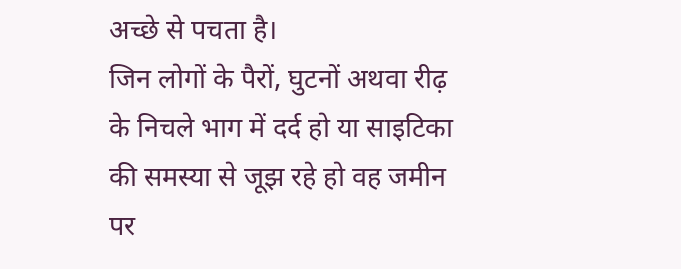अच्छे से पचता है।
जिन लोगों के पैरों, घुटनों अथवा रीढ़ के निचले भाग में दर्द हो या साइटिका की समस्या से जूझ रहे हो वह जमीन पर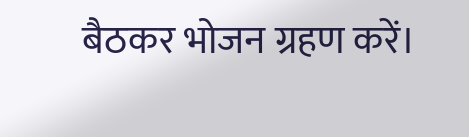बैठकर भोजन ग्रहण करें।